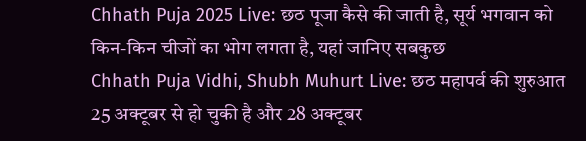Chhath Puja 2025 Live: छठ पूजा कैसे की जाती है, सूर्य भगवान को किन-किन चीजों का भोग लगता है, यहां जानिए सबकुछ
Chhath Puja Vidhi, Shubh Muhurt Live: छठ महापर्व की शुरुआत 25 अक्टूबर से हो चुकी है और 28 अक्टूबर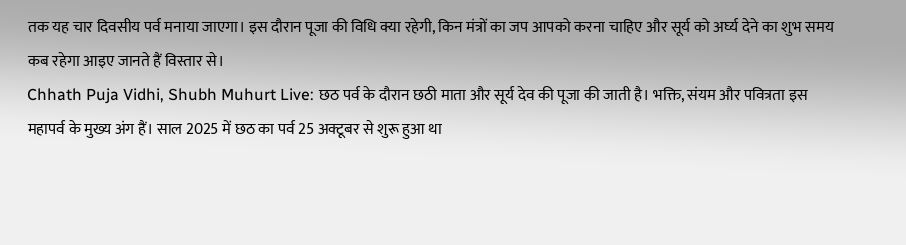तक यह चार दिवसीय पर्व मनाया जाएगा। इस दौरान पूजा की विधि क्या रहेगी, किन मंत्रों का जप आपको करना चाहिए और सूर्य को अर्घ्य देने का शुभ समय कब रहेगा आइए जानते हैं विस्तार से।
Chhath Puja Vidhi, Shubh Muhurt Live: छठ पर्व के दौरान छठी माता और सूर्य देव की पूजा की जाती है। भक्ति, संयम और पवित्रता इस महापर्व के मुख्य अंग हैं। साल 2025 में छठ का पर्व 25 अक्टूबर से शुरू हुआ था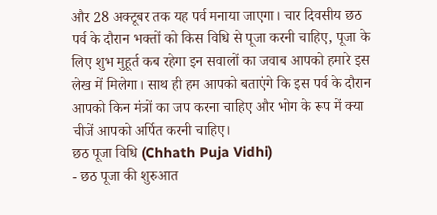और 28 अक्टूबर तक यह पर्व मनाया जाएगा। चार दिवसीय छठ पर्व के दौरान भक्तों को किस विधि से पूजा करनी चाहिए, पूजा के लिए शुभ मुहूर्त कब रहेगा इन सवालों का जवाब आपको हमारे इस लेख में मिलेगा। साथ ही हम आपको बताएंगे कि इस पर्व के दौरान आपको किन मंत्रों का जप करना चाहिए और भोग के रूप में क्या चीजें आपको अर्पित करनी चाहिए।
छठ पूजा विधि (Chhath Puja Vidhi)
- छठ पूजा की शुरुआत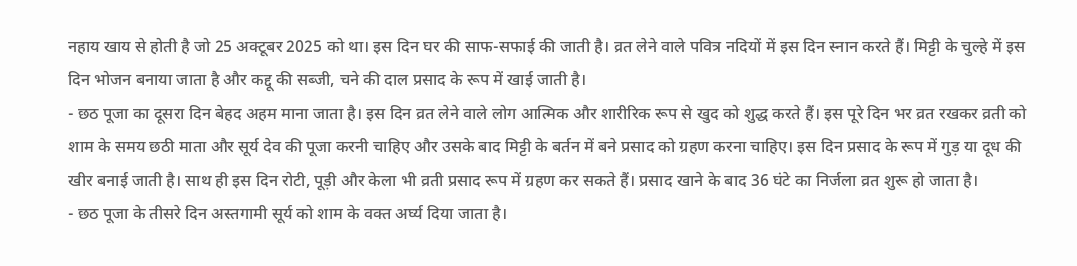नहाय खाय से होती है जो 25 अक्टूबर 2025 को था। इस दिन घर की साफ-सफाई की जाती है। व्रत लेने वाले पवित्र नदियों में इस दिन स्नान करते हैं। मिट्टी के चुल्हे में इस दिन भोजन बनाया जाता है और कद्दू की सब्जी, चने की दाल प्रसाद के रूप में खाई जाती है।
- छठ पूजा का दूसरा दिन बेहद अहम माना जाता है। इस दिन व्रत लेने वाले लोग आत्मिक और शारीरिक रूप से खुद को शुद्ध करते हैं। इस पूरे दिन भर व्रत रखकर व्रती को शाम के समय छठी माता और सूर्य देव की पूजा करनी चाहिए और उसके बाद मिट्टी के बर्तन में बने प्रसाद को ग्रहण करना चाहिए। इस दिन प्रसाद के रूप में गुड़ या दूध की खीर बनाई जाती है। साथ ही इस दिन रोटी, पूड़ी और केला भी व्रती प्रसाद रूप में ग्रहण कर सकते हैं। प्रसाद खाने के बाद 36 घंटे का निर्जला व्रत शुरू हो जाता है।
- छठ पूजा के तीसरे दिन अस्तगामी सूर्य को शाम के वक्त अर्घ्य दिया जाता है।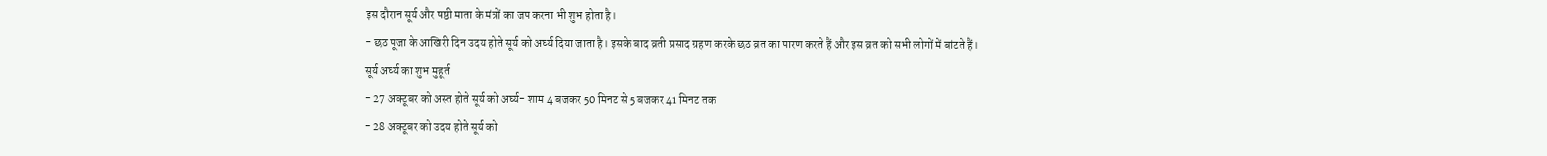इस दौरान सूर्य और षष्ठी माता के मंत्रों का जप करना भी शुभ होता है।
- छठ पूजा के आखिरी दिन उदय होते सूर्य को अर्घ्य दिया जाता है। इसके बाद व्रती प्रसाद ग्रहण करके छठ व्रत का पारण करते हैं और इस व्रत को सभी लोगों में बांटते हैं।
सूर्य अर्घ्य का शुभ मुहूर्त
- 27 अक्टूबर को अस्त होते सूर्य को अर्घ्य- शाम 4 बजकर 50 मिनट से 5 बजकर 41 मिनट तक
- 28 अक्टूबर को उदय होते सूर्य को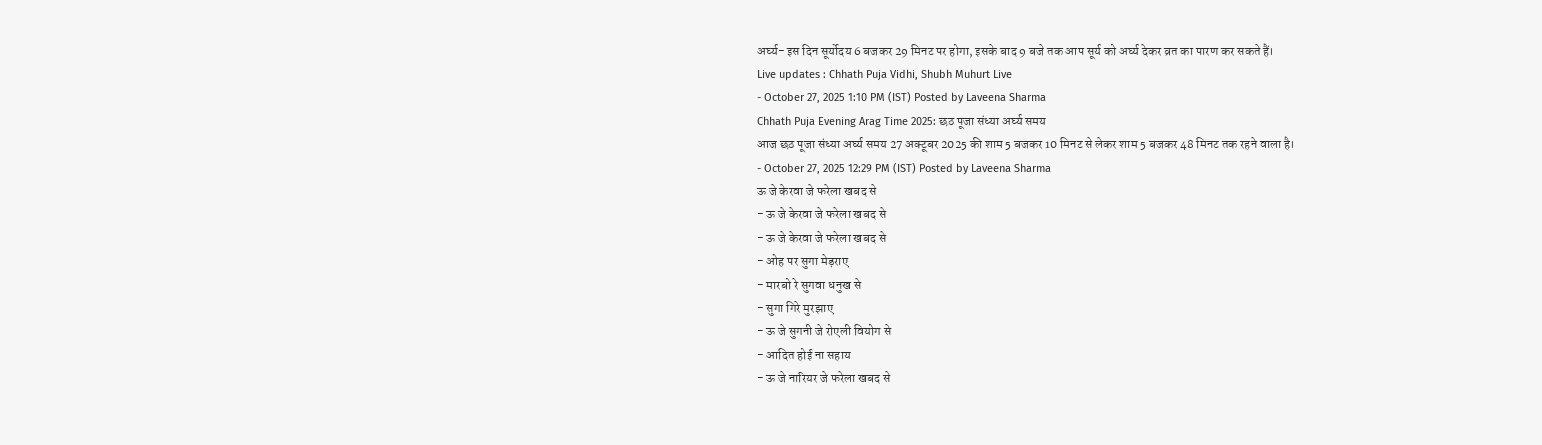अर्घ्य- इस दिन सूर्योदय 6 बजकर 29 मिनट पर होगा, इसके बाद 9 बजे तक आप सूर्य को अर्घ्य देकर व्रत का पारण कर सकते हैं।
Live updates : Chhath Puja Vidhi, Shubh Muhurt Live
- October 27, 2025 1:10 PM (IST) Posted by Laveena Sharma
Chhath Puja Evening Arag Time 2025: छठ पूजा संध्या अर्घ्य समय
आज छठ पूजा संध्या अर्घ्य समय 27 अक्टूबर 2025 की शाम 5 बजकर 10 मिनट से लेकर शाम 5 बजकर 48 मिनट तक रहने वाला है।
- October 27, 2025 12:29 PM (IST) Posted by Laveena Sharma
ऊ जे केरवा जे फरेला खबद से
- ऊ जे केरवा जे फरेला खबद से
- ऊ जे केरवा जे फरेला खबद से
- ओह पर सुगा मेड़राए
- मारबो रे सुगवा धनुख से
- सुगा गिरे मुरझाए
- ऊ जे सुगनी जे रोएली वियोग से
- आदित होई ना सहाय
- ऊ जे नारियर जे फरेला खबद से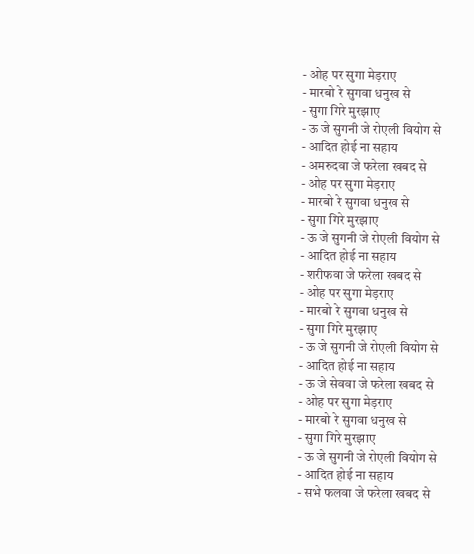- ओह पर सुगा मेड़राए
- मारबो रे सुगवा धनुख से
- सुगा गिरे मुरझाए
- ऊ जे सुगनी जे रोएली वियोग से
- आदित होई ना सहाय
- अमरुदवा जे फरेला खबद से
- ओह पर सुगा मेड़राए
- मारबो रे सुगवा धनुख से
- सुगा गिरे मुरझाए
- ऊ जे सुगनी जे रोएली वियोग से
- आदित होई ना सहाय
- शरीफवा जे फरेला खबद से
- ओह पर सुगा मेड़राए
- मारबो रे सुगवा धनुख से
- सुगा गिरे मुरझाए
- ऊ जे सुगनी जे रोएली वियोग से
- आदित होई ना सहाय
- ऊ जे सेववा जे फरेला खबद से
- ओह पर सुगा मेड़राए
- मारबो रे सुगवा धनुख से
- सुगा गिरे मुरझाए
- ऊ जे सुगनी जे रोएली वियोग से
- आदित होई ना सहाय
- सभे फलवा जे फरेला खबद से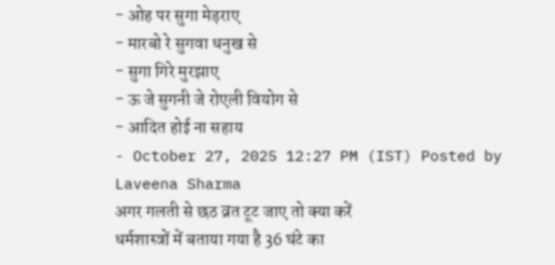- ओह पर सुगा मेड़राए
- मारबो रे सुगवा धनुख से
- सुगा गिरे मुरझाए
- ऊ जे सुगनी जे रोएली वियोग से
- आदित होई ना सहाय
- October 27, 2025 12:27 PM (IST) Posted by Laveena Sharma
अगर गलती से छठ व्रत टूट जाए तो क्या करें
धर्मशास्त्रों में बताया गया है 36 घंटे का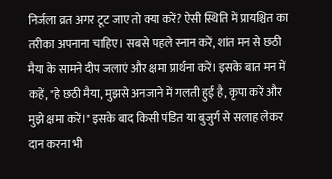निर्जला व्रत अगर टूट जाए तो क्या करें? ऐसी स्थिति में प्रायश्चित का तरीका अपनाना चाहिए। सबसे पहले स्नान करें, शांत मन से छठी मैया के सामने दीप जलाएं और क्षमा प्रार्थना करें। इसके बात मन में कहें, "हे छठी मैया, मुझसे अनजाने में गलती हुई है, कृपा करें और मुझे क्षमा करें।" इसके बाद किसी पंडित या बुजुर्ग से सलाह लेकर दान करना भी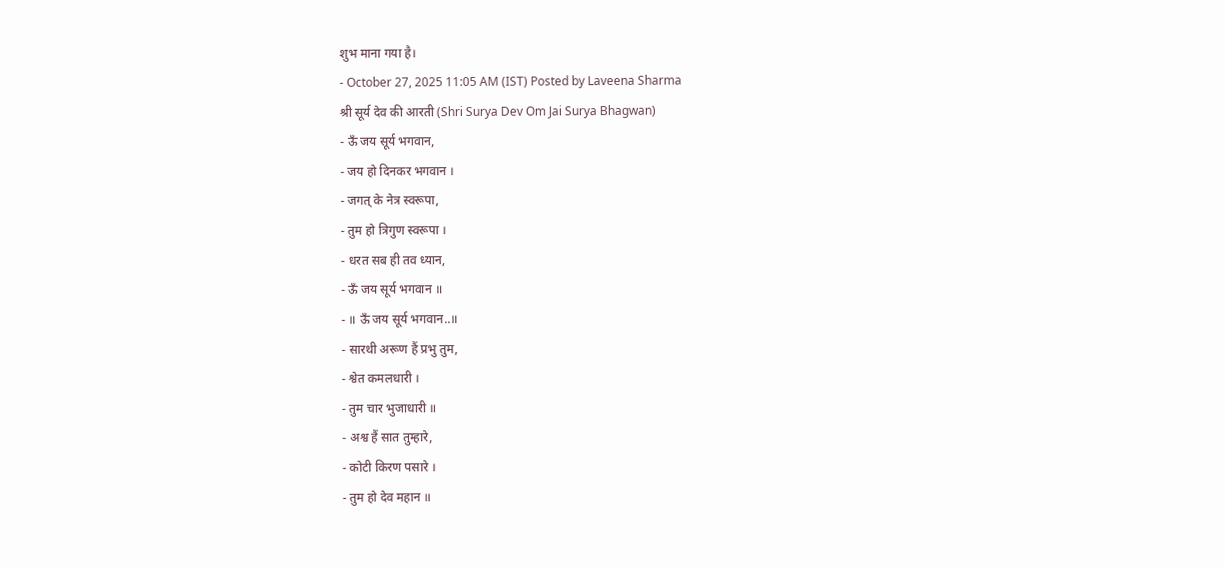शुभ माना गया है।
- October 27, 2025 11:05 AM (IST) Posted by Laveena Sharma
श्री सूर्य देव की आरती (Shri Surya Dev Om Jai Surya Bhagwan)
- ऊँ जय सूर्य भगवान,
- जय हो दिनकर भगवान ।
- जगत् के नेत्र स्वरूपा,
- तुम हो त्रिगुण स्वरूपा ।
- धरत सब ही तव ध्यान,
- ऊँ जय सूर्य भगवान ॥
- ॥ ऊँ जय सूर्य भगवान..॥
- सारथी अरूण हैं प्रभु तुम,
- श्वेत कमलधारी ।
- तुम चार भुजाधारी ॥
- अश्व हैं सात तुम्हारे,
- कोटी किरण पसारे ।
- तुम हो देव महान ॥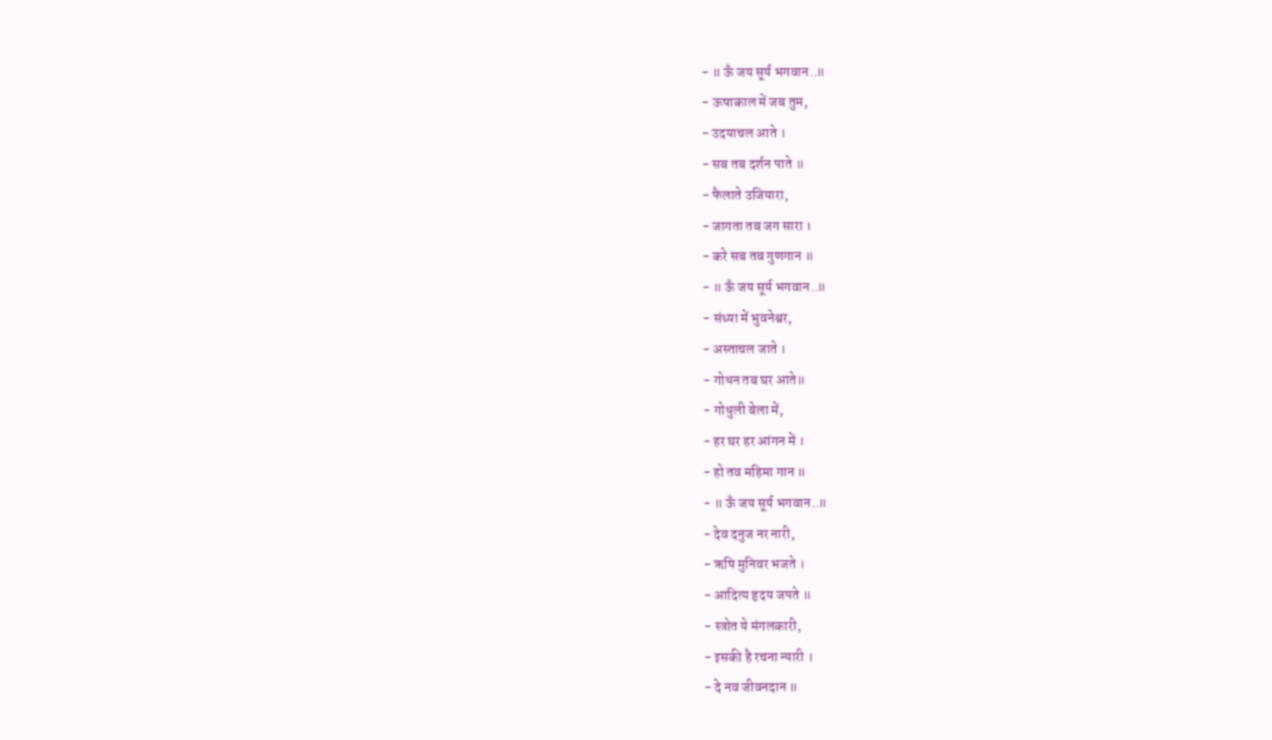- ॥ ऊँ जय सूर्य भगवान..॥
- ऊषाकाल में जब तुम,
- उदयाचल आते ।
- सब तब दर्शन पाते ॥
- फैलाते उजियारा,
- जागता तब जग सारा ।
- करे सब तब गुणगान ॥
- ॥ ऊँ जय सूर्य भगवान..॥
- संध्या में भुवनेश्वर,
- अस्ताचल जाते ।
- गोधन तब घर आते॥
- गोधुली बेला में,
- हर घर हर आंगन में ।
- हो तव महिमा गान ॥
- ॥ ऊँ जय सूर्य भगवान..॥
- देव दनुज नर नारी,
- ऋषि मुनिवर भजते ।
- आदित्य हृदय जपते ॥
- स्त्रोत ये मंगलकारी,
- इसकी है रचना न्यारी ।
- दे नव जीवनदान ॥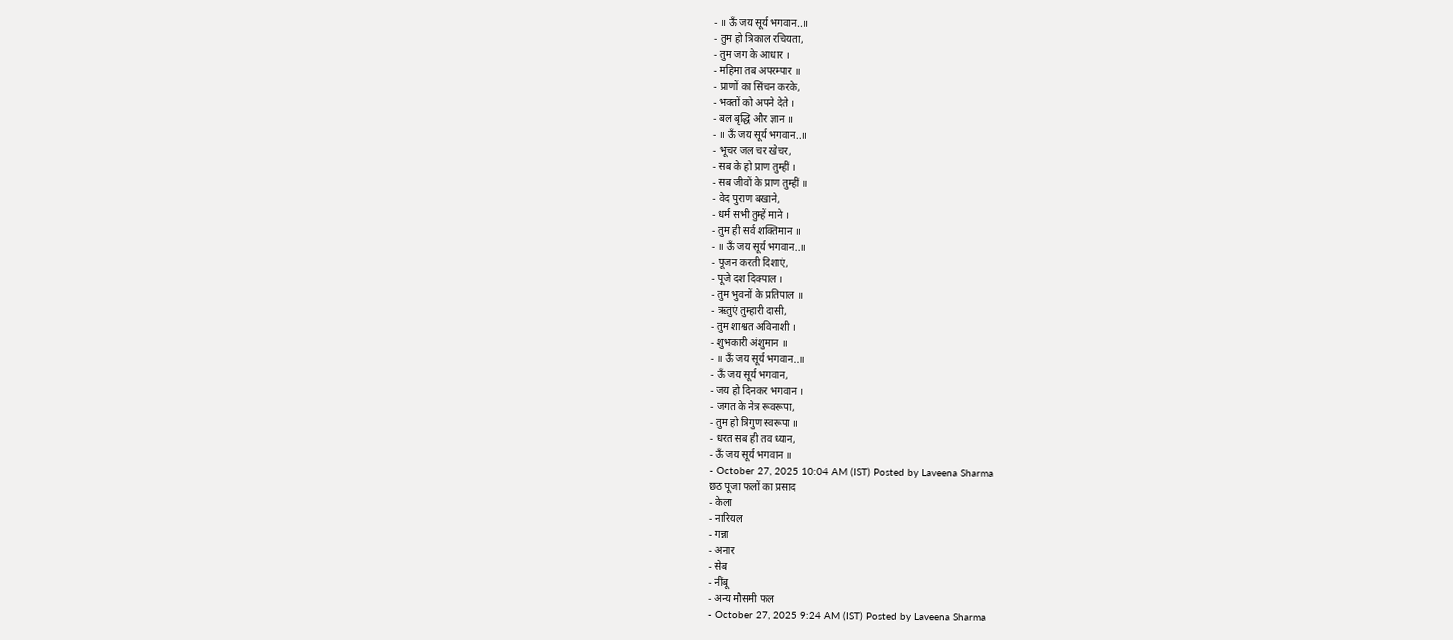- ॥ ऊँ जय सूर्य भगवान..॥
- तुम हो त्रिकाल रचियता,
- तुम जग के आधार ।
- महिमा तब अपरम्पार ॥
- प्राणों का सिंचन करके,
- भक्तों को अपने देते ।
- बल बृद्धि और ज्ञान ॥
- ॥ ऊँ जय सूर्य भगवान..॥
- भूचर जल चर खेचर,
- सब के हो प्राण तुम्हीं ।
- सब जीवों के प्राण तुम्हीं ॥
- वेद पुराण बखाने,
- धर्म सभी तुम्हें माने ।
- तुम ही सर्व शक्तिमान ॥
- ॥ ऊँ जय सूर्य भगवान..॥
- पूजन करती दिशाएं,
- पूजे दश दिक्पाल ।
- तुम भुवनों के प्रतिपाल ॥
- ऋतुएं तुम्हारी दासी,
- तुम शाश्वत अविनाशी ।
- शुभकारी अंशुमान ॥
- ॥ ऊँ जय सूर्य भगवान..॥
- ऊँ जय सूर्य भगवान,
- जय हो दिनकर भगवान ।
- जगत के नेत्र रूवरूपा,
- तुम हो त्रिगुण स्वरूपा ॥
- धरत सब ही तव ध्यान,
- ऊँ जय सूर्य भगवान ॥
- October 27, 2025 10:04 AM (IST) Posted by Laveena Sharma
छठ पूजा फलों का प्रसाद
- केला
- नारियल
- गन्ना
- अनार
- सेब
- नींबू
- अन्य मौसमी फल
- October 27, 2025 9:24 AM (IST) Posted by Laveena Sharma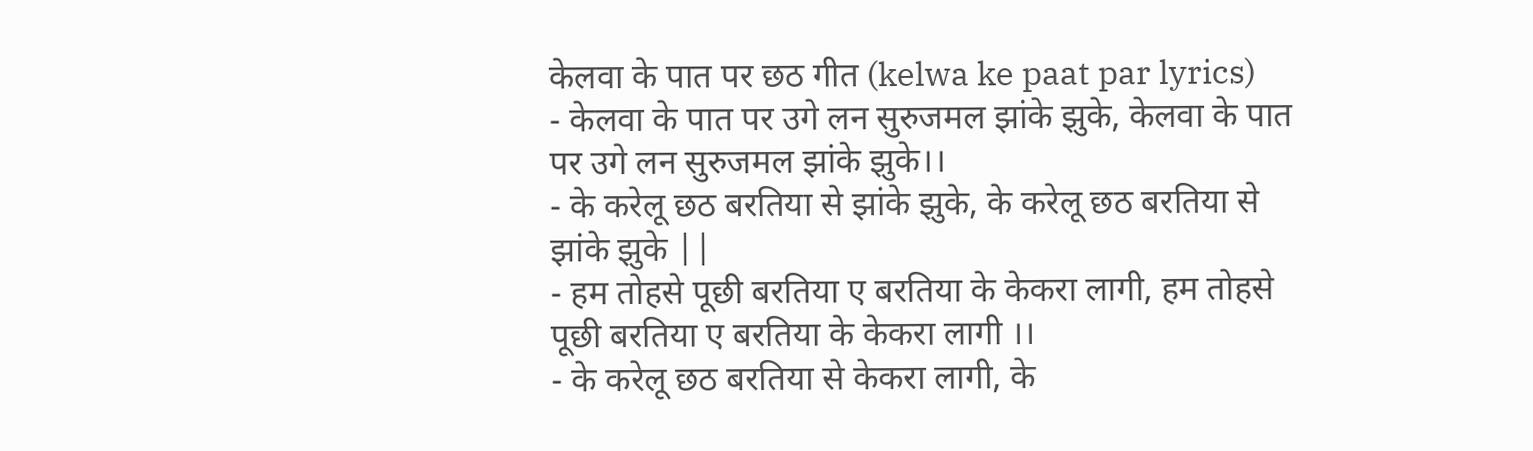केलवा के पात पर छठ गीत (kelwa ke paat par lyrics)
- केलवा के पात पर उगे लन सुरुजमल झांके झुके, केलवा के पात पर उगे लन सुरुजमल झांके झुके।।
- के करेलू छठ बरतिया से झांके झुके, के करेलू छठ बरतिया से झांके झुके ||
- हम तोहसे पूछी बरतिया ए बरतिया के केकरा लागी, हम तोहसे पूछी बरतिया ए बरतिया के केकरा लागी ।।
- के करेलू छठ बरतिया से केकरा लागी, के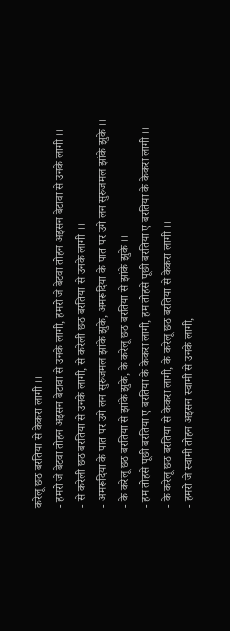करेलू छठ बरतिया से केकरा लागी ।।
- हमरो जे बेटवा तोहन अइसन बेटावा से उनके लागी, हमरो जे बेटवा तोहन अइसन बेटावा से उनके लागी ।।
- से करेली छठ बरतिया से उनके लागी, से करेली छठ बरतिया से उनके लागी ।।
- अमरूदिया के पात पर उगे लन सुरुजमल झांके झुके, अमरूदिया के पात पर उगे लन सुरुजमल झांके झुके ।।
- के करेलू छठ बरतिया से झांके झुके, के करेलू छठ बरतिया से झांके झुके ।।
- हम तोहसे पूछी बरतिया ए बरतिया के केकरा लागी, हम तोहसे पूछी बरतिया ए बरतिया के केकरा लागी ।।
- के करेलू छठ बरतिया से केकरा लागी, के करेलू छठ बरतिया से केकरा लागी ।।
- हमरो जे स्वामी तोहन अइसन स्वामी से उनके लागी,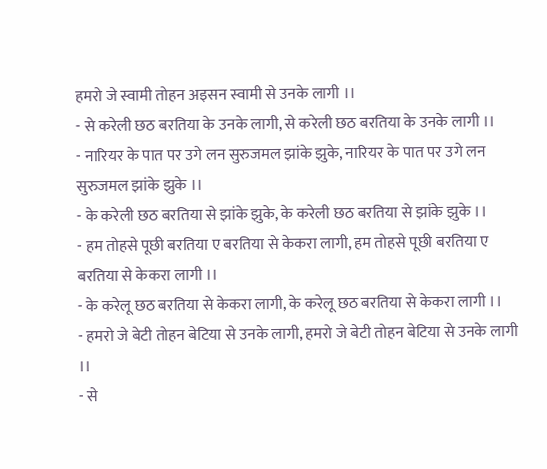हमरो जे स्वामी तोहन अइसन स्वामी से उनके लागी ।।
- से करेली छठ बरतिया के उनके लागी, से करेली छठ बरतिया के उनके लागी ।।
- नारियर के पात पर उगे लन सुरुजमल झांके झुके, नारियर के पात पर उगे लन सुरुजमल झांके झुके ।।
- के करेली छठ बरतिया से झांके झुके, के करेली छठ बरतिया से झांके झुके ।।
- हम तोहसे पूछी बरतिया ए बरतिया से केकरा लागी, हम तोहसे पूछी बरतिया ए बरतिया से केकरा लागी ।।
- के करेलू छठ बरतिया से केकरा लागी, के करेलू छठ बरतिया से केकरा लागी ।।
- हमरो जे बेटी तोहन बेटिया से उनके लागी, हमरो जे बेटी तोहन बेटिया से उनके लागी ।।
- से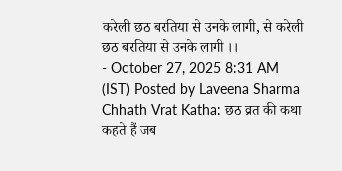करेली छठ बरतिया से उनके लागी, से करेली छठ बरतिया से उनके लागी ।।
- October 27, 2025 8:31 AM (IST) Posted by Laveena Sharma
Chhath Vrat Katha: छठ व्रत की कथा
कहते हैं जब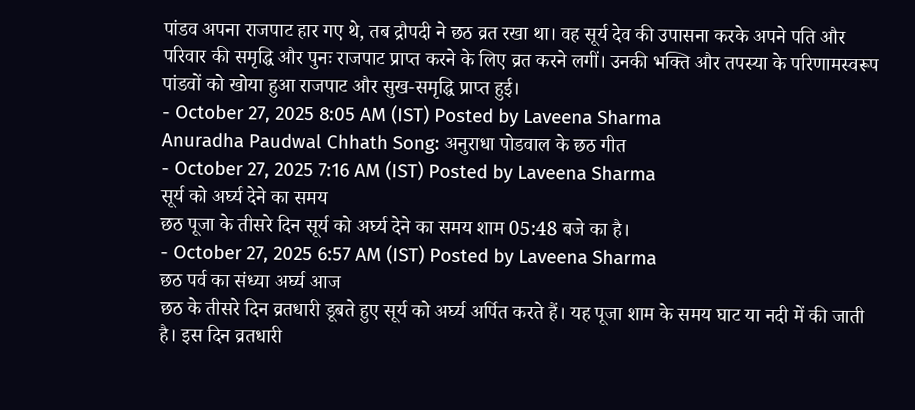पांडव अपना राजपाट हार गए थे, तब द्रौपदी ने छठ व्रत रखा था। वह सूर्य देव की उपासना करके अपने पति और परिवार की समृद्धि और पुनः राजपाट प्राप्त करने के लिए व्रत करने लगीं। उनकी भक्ति और तपस्या के परिणामस्वरूप पांडवों को खोया हुआ राजपाट और सुख-समृद्धि प्राप्त हुई।
- October 27, 2025 8:05 AM (IST) Posted by Laveena Sharma
Anuradha Paudwal Chhath Song: अनुराधा पोडवाल के छठ गीत
- October 27, 2025 7:16 AM (IST) Posted by Laveena Sharma
सूर्य को अर्घ्य देने का समय
छठ पूजा के तीसरे दिन सूर्य को अर्घ्य देने का समय शाम 05:48 बजे का है।
- October 27, 2025 6:57 AM (IST) Posted by Laveena Sharma
छठ पर्व का संध्या अर्घ्य आज
छठ के तीसरे दिन व्रतधारी डूबते हुए सूर्य को अर्घ्य अर्पित करते हैं। यह पूजा शाम के समय घाट या नदी में की जाती है। इस दिन व्रतधारी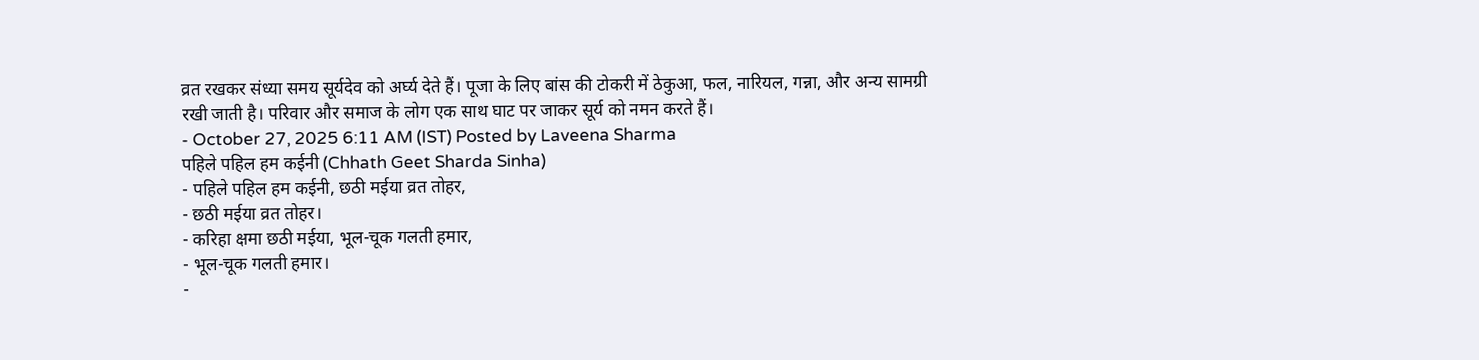व्रत रखकर संध्या समय सूर्यदेव को अर्घ्य देते हैं। पूजा के लिए बांस की टोकरी में ठेकुआ, फल, नारियल, गन्ना, और अन्य सामग्री रखी जाती है। परिवार और समाज के लोग एक साथ घाट पर जाकर सूर्य को नमन करते हैं।
- October 27, 2025 6:11 AM (IST) Posted by Laveena Sharma
पहिले पहिल हम कईनी (Chhath Geet Sharda Sinha)
- पहिले पहिल हम कईनी, छठी मईया व्रत तोहर,
- छठी मईया व्रत तोहर।
- करिहा क्षमा छठी मईया, भूल-चूक गलती हमार,
- भूल-चूक गलती हमार।
-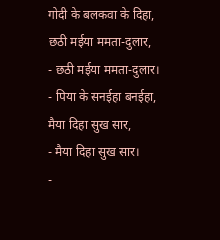गोदी के बलकवा के दिहा, छठी मईया ममता-दुलार,
- छठी मईया ममता-दुलार।
- पिया के सनईहा बनईहा, मैया दिहा सुख सार,
- मैया दिहा सुख सार।
-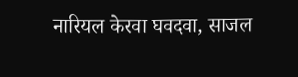नारियल केरवा घवदवा, साजल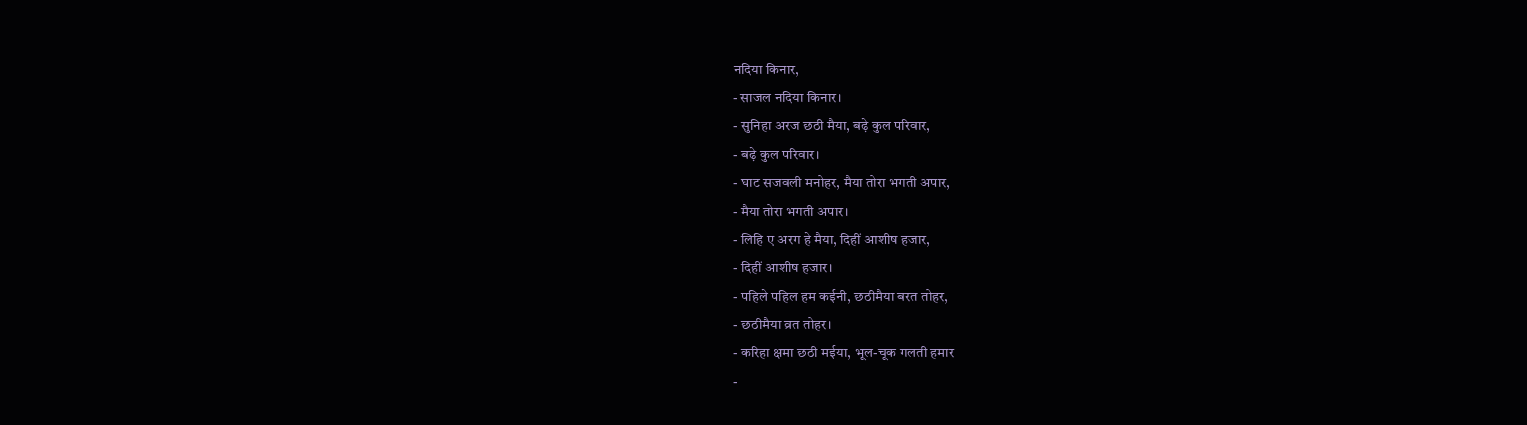नदिया किनार,
- साजल नदिया किनार।
- सुनिहा अरज छठी मैया, बढ़े कुल परिवार,
- बढ़े कुल परिवार।
- घाट सजवली मनोहर, मैया तोरा भगती अपार,
- मैया तोरा भगती अपार।
- लिहि ए अरग हे मैया, दिहीं आशीष हजार,
- दिहीं आशीष हजार।
- पहिले पहिल हम कईनी, छठीमैया बरत तोहर,
- छठीमैया व्रत तोहर।
- करिहा क्षमा छठी मईया, भूल-चूक गलती हमार
-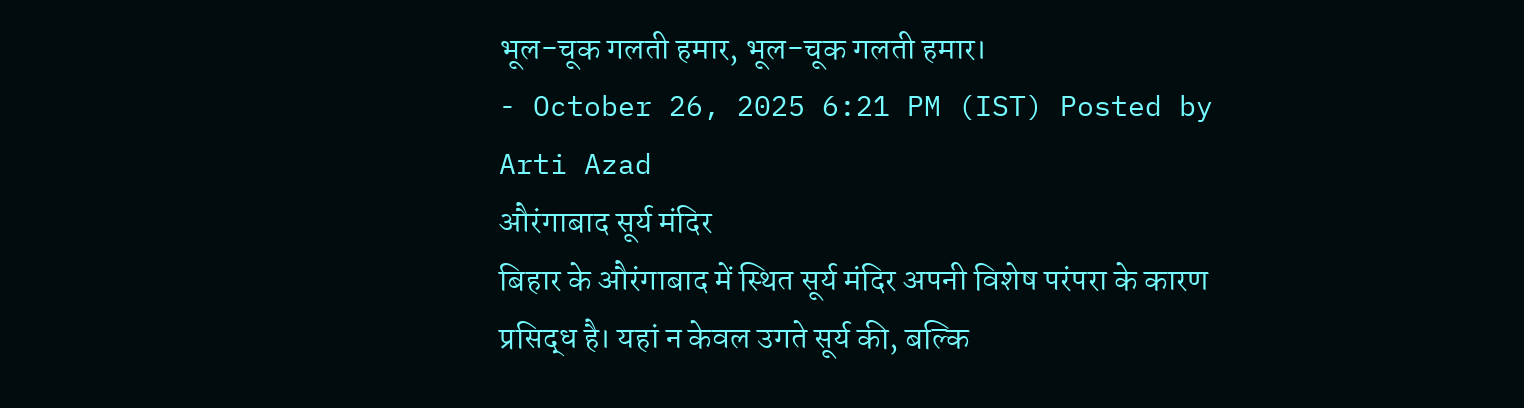भूल-चूक गलती हमार, भूल-चूक गलती हमार।
- October 26, 2025 6:21 PM (IST) Posted by Arti Azad
औरंगाबाद सूर्य मंदिर
बिहार के औरंगाबाद में स्थित सूर्य मंदिर अपनी विशेष परंपरा के कारण प्रसिद्ध है। यहां न केवल उगते सूर्य की, बल्कि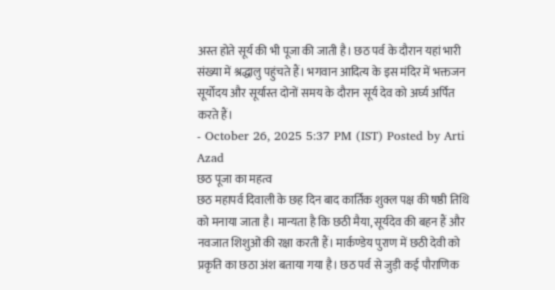अस्त होते सूर्य की भी पूजा की जाती है। छठ पर्व के दौरान यहां भारी संख्या में श्रद्धालु पहुंचते हैं। भगवान आदित्य के इस मंदिर में भक्तजन सूर्योदय और सूर्यास्त दोनों समय के दौरान सूर्य देव को अर्घ्य अर्पित करते हैं।
- October 26, 2025 5:37 PM (IST) Posted by Arti Azad
छठ पूजा का महत्व
छठ महापर्व दिवाली के छह दिन बाद कार्तिक शुक्ल पक्ष की षष्ठी तिथि को मनाया जाता है। मान्यता है कि छठी मैया, सूर्यदेव की बहन हैं और नवजात शिशुओं की रक्षा करती हैं। मार्कण्डेय पुराण में छठी देवी को प्रकृति का छठा अंश बताया गया है। छठ पर्व से जुड़ी कई पौराणिक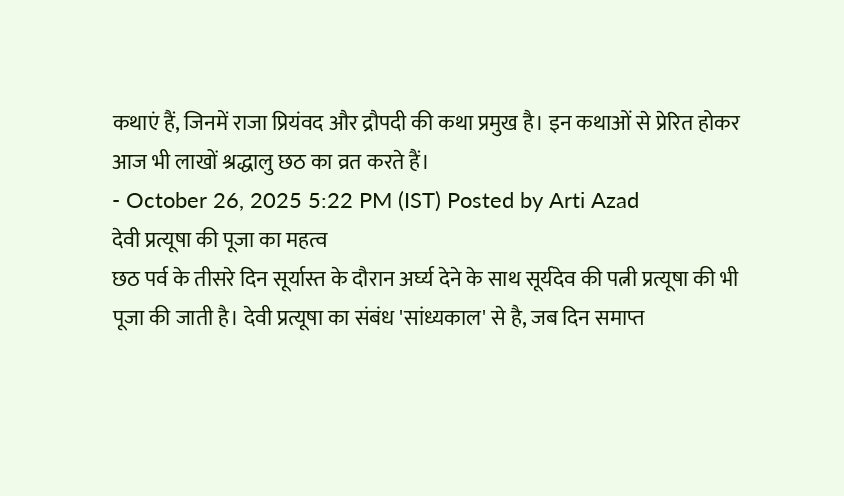कथाएं हैं, जिनमें राजा प्रियंवद और द्रौपदी की कथा प्रमुख है। इन कथाओं से प्रेरित होकर आज भी लाखों श्रद्धालु छठ का व्रत करते हैं।
- October 26, 2025 5:22 PM (IST) Posted by Arti Azad
देवी प्रत्यूषा की पूजा का महत्व
छठ पर्व के तीसरे दिन सूर्यास्त के दौरान अर्घ्य देने के साथ सूर्यदेव की पत्नी प्रत्यूषा की भी पूजा की जाती है। देवी प्रत्यूषा का संबंध 'सांध्यकाल' से है, जब दिन समाप्त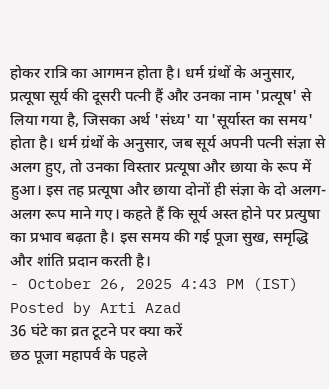होकर रात्रि का आगमन होता है। धर्म ग्रंथों के अनुसार, प्रत्यूषा सूर्य की दूसरी पत्नी हैं और उनका नाम 'प्रत्यूष' से लिया गया है, जिसका अर्थ 'संध्य' या 'सूर्यास्त का समय' होता है। धर्म ग्रंथों के अनुसार, जब सूर्य अपनी पत्नी संज्ञा से अलग हुए, तो उनका विस्तार प्रत्यूषा और छाया के रूप में हुआ। इस तह प्रत्यूषा और छाया दोनों ही संज्ञा के दो अलग-अलग रूप माने गए। कहते हैं कि सूर्य अस्त होने पर प्रत्युषा का प्रभाव बढ़ता है। इस समय की गई पूजा सुख, समृद्धि और शांति प्रदान करती है।
- October 26, 2025 4:43 PM (IST) Posted by Arti Azad
36 घंटे का व्रत टूटने पर क्या करें
छठ पूजा महापर्व के पहले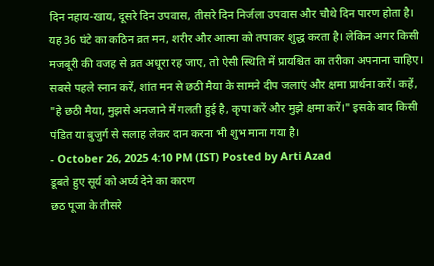दिन नहाय-खाय, दूसरे दिन उपवास, तीसरे दिन निर्जला उपवास और चौथे दिन पारण होता है। यह 36 घंटे का कठिन व्रत मन, शरीर और आत्मा को तपाकर शुद्ध करता है। लेकिन अगर किसी मजबूरी की वजह से व्रत अधूरा रह जाए, तो ऐसी स्थिति में प्रायश्चित का तरीका अपनाना चाहिए। सबसे पहले स्नान करें, शांत मन से छठी मैया के सामने दीप जलाएं और क्षमा प्रार्थना करें। कहें, "हे छठी मैया, मुझसे अनजाने में गलती हुई है, कृपा करें और मुझे क्षमा करें।" इसके बाद किसी पंडित या बुजुर्ग से सलाह लेकर दान करना भी शुभ माना गया है।
- October 26, 2025 4:10 PM (IST) Posted by Arti Azad
डूबते हुए सूर्य को अर्घ्य देने का कारण
छठ पूजा के तीसरे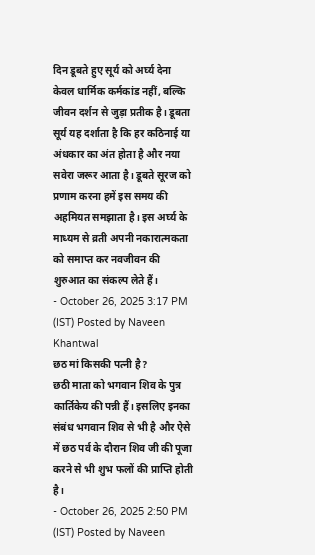दिन डूबते हुए सूर्य को अर्घ्य देना केवल धार्मिक कर्मकांड नहीं, बल्कि जीवन दर्शन से जुड़ा प्रतीक है। डूबता सूर्य यह दर्शाता है कि हर कठिनाई या अंधकार का अंत होता है और नया सवेरा जरूर आता है। डूबते सूरज को प्रणाम करना हमें इस समय की अहमियत समझाता है। इस अर्घ्य के माध्यम से व्रती अपनी नकारात्मकता को समाप्त कर नवजीवन की शुरुआत का संकल्प लेते हैं।
- October 26, 2025 3:17 PM (IST) Posted by Naveen Khantwal
छठ मां किसकी पत्नी है?
छठी माता को भगवान शिव के पुत्र कार्तिकेय की पन्नी हैं। इसलिए इनका संबंध भगवान शिव से भी है और ऐसे में छठ पर्व के दौरान शिव जी की पूजा करने से भी शुभ फलों की प्राप्ति होती है।
- October 26, 2025 2:50 PM (IST) Posted by Naveen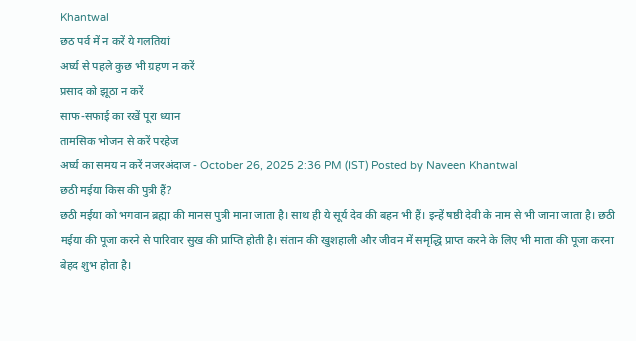Khantwal
छठ पर्व में न करें ये गलतियां
अर्घ्य से पहले कुछ भी ग्रहण न करें
प्रसाद को झूठा न करें
साफ-सफाई का रखें पूरा ध्यान
तामसिक भोजन से करें परहेज
अर्घ्य का समय न करें नजरअंदाज - October 26, 2025 2:36 PM (IST) Posted by Naveen Khantwal
छठी मईया किस की पुत्री हैं?
छठी मईया को भगवान ब्रह्मा की मानस पुत्री माना जाता है। साथ ही ये सूर्य देव की बहन भी हैं। इन्हें षष्ठी देवी के नाम से भी जाना जाता है। छठी मईया की पूजा करने से पारिवार सुख की प्राप्ति होती है। संतान की खुशहाली और जीवन में समृद्धि प्राप्त करने के लिए भी माता की पूजा करना बेहद शुभ होता है।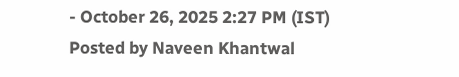- October 26, 2025 2:27 PM (IST) Posted by Naveen Khantwal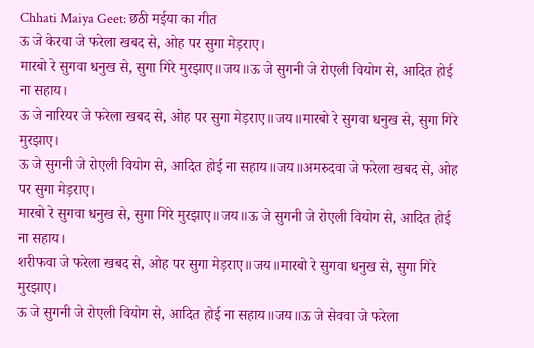Chhati Maiya Geet: छठी मईया का गीत
ऊ जे केरवा जे फरेला खबद से, ओह पर सुगा मेड़राए।
मारबो रे सुगवा धनुख से, सुगा गिरे मुरझाए॥जय॥ऊ जे सुगनी जे रोएली वियोग से, आदित होई ना सहाय।
ऊ जे नारियर जे फरेला खबद से, ओह पर सुगा मेड़राए॥जय॥मारबो रे सुगवा धनुख से, सुगा गिरे मुरझाए।
ऊ जे सुगनी जे रोएली वियोग से, आदित होई ना सहाय॥जय॥अमरुदवा जे फरेला खबद से, ओह पर सुगा मेड़राए।
मारबो रे सुगवा धनुख से, सुगा गिरे मुरझाए॥जय॥ऊ जे सुगनी जे रोएली वियोग से, आदित होई ना सहाय।
शरीफवा जे फरेला खबद से, ओह पर सुगा मेड़राए॥जय॥मारबो रे सुगवा धनुख से, सुगा गिरे मुरझाए।
ऊ जे सुगनी जे रोएली वियोग से, आदित होई ना सहाय॥जय॥ऊ जे सेववा जे फरेला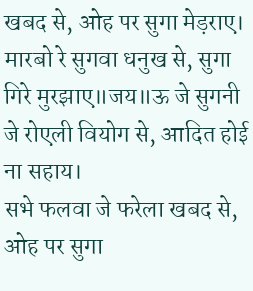खबद से, ओह पर सुगा मेड़राए।
मारबो रे सुगवा धनुख से, सुगा गिरे मुरझाए॥जय॥ऊ जे सुगनी जे रोएली वियोग से, आदित होई ना सहाय।
सभे फलवा जे फरेला खबद से, ओह पर सुगा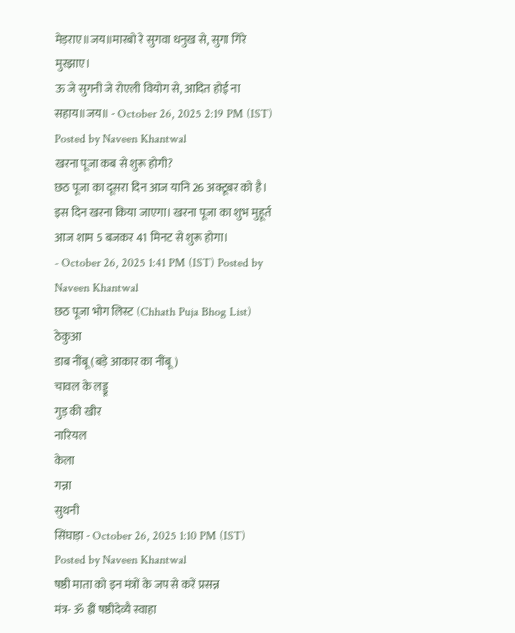मेड़राए॥जय॥मारबो रे सुगवा धनुख से, सुगा गिरे मुरझाए।
ऊ जे सुगनी जे रोएली वियोग से, आदित होई ना सहाय॥जय॥ - October 26, 2025 2:19 PM (IST) Posted by Naveen Khantwal
खरना पूजा कब से शुरू होगी?
छठ पूजा का दूसरा दिन आज यानि 26 अक्टूबर को है। इस दिन खरना किया जाएगा। खरना पूजा का शुभ मुहूर्त आज शाम 5 बजकर 41 मिनट से शुरू होगा।
- October 26, 2025 1:41 PM (IST) Posted by Naveen Khantwal
छठ पूजा भोग लिस्ट (Chhath Puja Bhog List)
ठेकुआ
डाब नींबू (बड़े आकार का नींबू)
चावल के लड्डू
गुड़ की खीर
नारियल
केला
गन्ना
सुथनी
सिंघाड़ा - October 26, 2025 1:10 PM (IST) Posted by Naveen Khantwal
षष्ठी माता को इन मंत्रों के जप से करें प्रसन्न
मंत्र- ॐ ह्रीं षष्ठीदेव्यै स्वाहा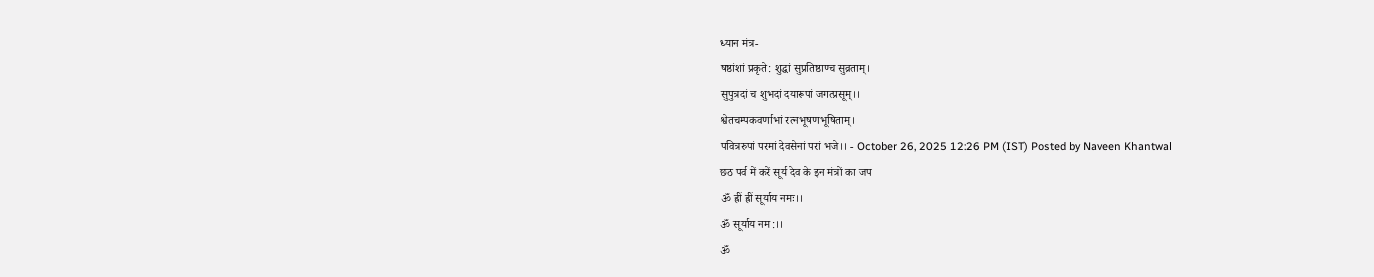ध्यान मंत्र-
षष्ठांशां प्रकृते: शुद्धां सुप्रतिष्ठाण्च सुव्रताम्।
सुपुत्रदां च शुभदां दयारूपां जगत्प्रसूम्।।
श्वेतचम्पकवर्णाभां रत्नभूषणभूषिताम्।
पवित्ररुपां परमां देवसेनां परां भजे।। - October 26, 2025 12:26 PM (IST) Posted by Naveen Khantwal
छठ पर्व में करें सूर्य देव के इन मंत्रों का जप
ॐ ह्रीं ह्रीं सूर्याय नमः।।
ॐ सूर्याय नम:।।
ॐ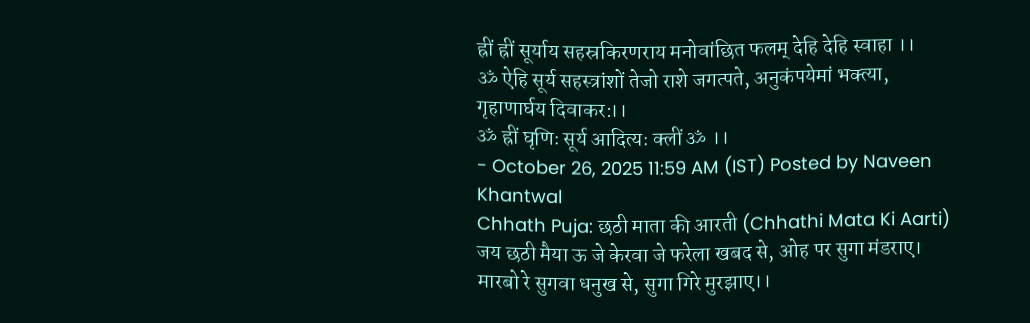ह्रीं ह्रीं सूर्याय सहस्रकिरणराय मनोवांछित फलम् देहि देहि स्वाहा ।।
ॐ ऐहि सूर्य सहस्त्रांशों तेजो राशे जगत्पते, अनुकंपयेमां भक्त्या, गृहाणार्घय दिवाकर:।।
ॐ ह्रीं घृणिः सूर्य आदित्यः क्लीं ॐ ।।
- October 26, 2025 11:59 AM (IST) Posted by Naveen Khantwal
Chhath Puja: छठी माता की आरती (Chhathi Mata Ki Aarti)
जय छठी मैया ऊ जे केरवा जे फरेला खबद से, ओह पर सुगा मंडराए।
मारबो रे सुगवा धनुख से, सुगा गिरे मुरझाए।।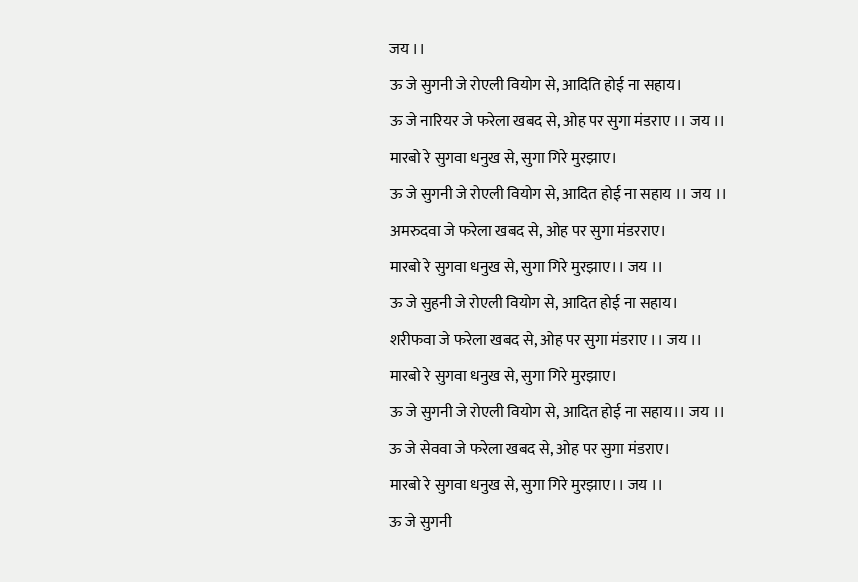जय ।।
ऊ जे सुगनी जे रोएली वियोग से, आदिति होई ना सहाय।
ऊ जे नारियर जे फरेला खबद से, ओह पर सुगा मंडराए ।। जय ।।
मारबो रे सुगवा धनुख से, सुगा गिरे मुरझाए।
ऊ जे सुगनी जे रोएली वियोग से, आदित होई ना सहाय ।। जय ।।
अमरुदवा जे फरेला खबद से, ओह पर सुगा मंडरराए।
मारबो रे सुगवा धनुख से, सुगा गिरे मुरझाए।। जय ।।
ऊ जे सुहनी जे रोएली वियोग से, आदित होई ना सहाय।
शरीफवा जे फरेला खबद से, ओह पर सुगा मंडराए ।। जय ।।
मारबो रे सुगवा धनुख से, सुगा गिरे मुरझाए।
ऊ जे सुगनी जे रोएली वियोग से, आदित होई ना सहाय।। जय ।।
ऊ जे सेववा जे फरेला खबद से, ओह पर सुगा मंडराए।
मारबो रे सुगवा धनुख से, सुगा गिरे मुरझाए।। जय ।।
ऊ जे सुगनी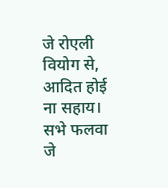जे रोएली वियोग से, आदित होई ना सहाय।
सभे फलवा जे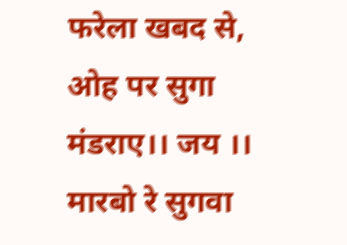फरेला खबद से, ओह पर सुगा मंडराए।। जय ।।
मारबो रे सुगवा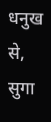धनुख से, सुगा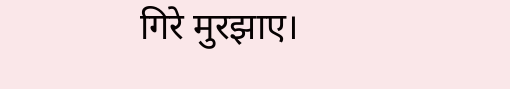गिरे मुरझाए।